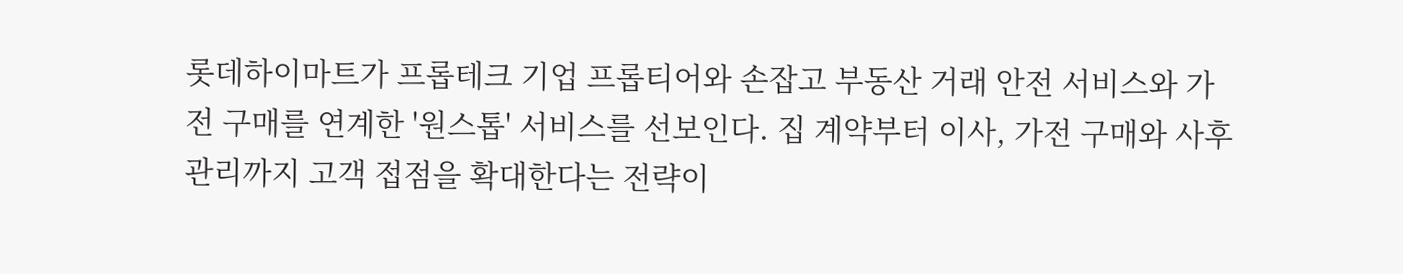롯데하이마트가 프롭테크 기업 프롭티어와 손잡고 부동산 거래 안전 서비스와 가전 구매를 연계한 '원스톱' 서비스를 선보인다. 집 계약부터 이사, 가전 구매와 사후 관리까지 고객 접점을 확대한다는 전략이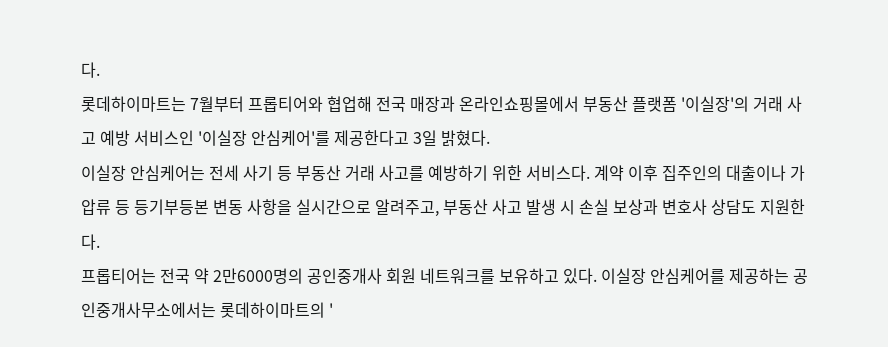다.
롯데하이마트는 7월부터 프롭티어와 협업해 전국 매장과 온라인쇼핑몰에서 부동산 플랫폼 '이실장'의 거래 사고 예방 서비스인 '이실장 안심케어'를 제공한다고 3일 밝혔다.
이실장 안심케어는 전세 사기 등 부동산 거래 사고를 예방하기 위한 서비스다. 계약 이후 집주인의 대출이나 가압류 등 등기부등본 변동 사항을 실시간으로 알려주고, 부동산 사고 발생 시 손실 보상과 변호사 상담도 지원한다.
프롭티어는 전국 약 2만6000명의 공인중개사 회원 네트워크를 보유하고 있다. 이실장 안심케어를 제공하는 공인중개사무소에서는 롯데하이마트의 '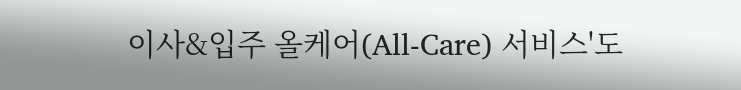이사&입주 올케어(All-Care) 서비스'도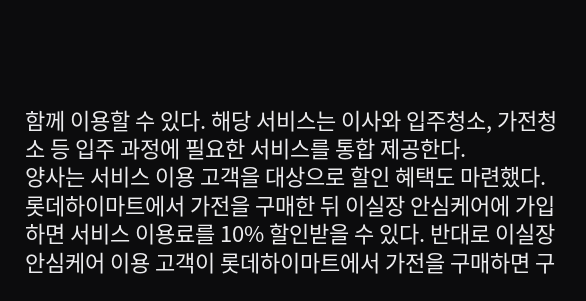함께 이용할 수 있다. 해당 서비스는 이사와 입주청소, 가전청소 등 입주 과정에 필요한 서비스를 통합 제공한다.
양사는 서비스 이용 고객을 대상으로 할인 혜택도 마련했다. 롯데하이마트에서 가전을 구매한 뒤 이실장 안심케어에 가입하면 서비스 이용료를 10% 할인받을 수 있다. 반대로 이실장 안심케어 이용 고객이 롯데하이마트에서 가전을 구매하면 구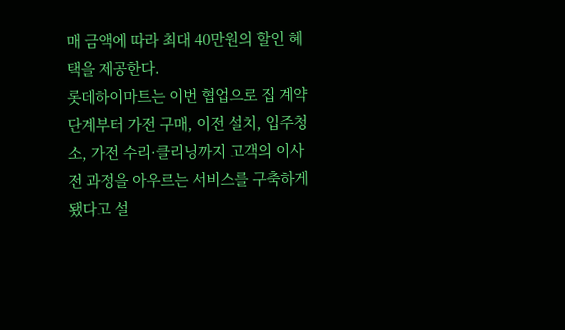매 금액에 따라 최대 40만원의 할인 혜택을 제공한다.
롯데하이마트는 이번 협업으로 집 계약 단계부터 가전 구매, 이전 설치, 입주청소, 가전 수리·클리닝까지 고객의 이사 전 과정을 아우르는 서비스를 구축하게 됐다고 설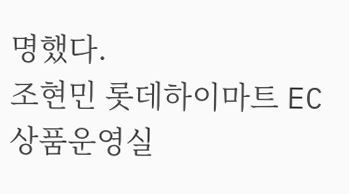명했다.
조현민 롯데하이마트 EC상품운영실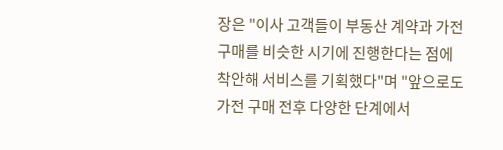장은 "이사 고객들이 부동산 계약과 가전 구매를 비슷한 시기에 진행한다는 점에 착안해 서비스를 기획했다"며 "앞으로도 가전 구매 전후 다양한 단계에서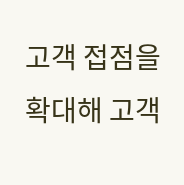고객 접점을 확대해 고객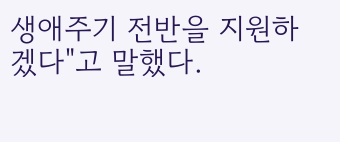생애주기 전반을 지원하겠다"고 말했다.